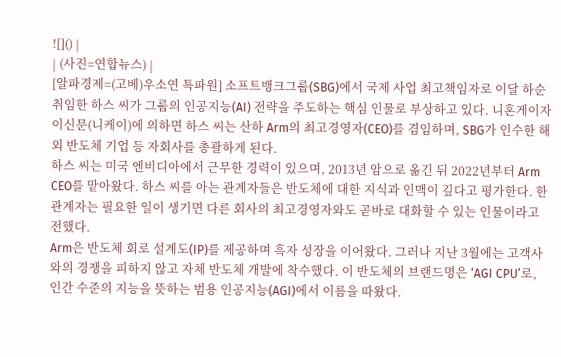![]() |
| (사진=연합뉴스) |
[알파경제=(고베)우소연 특파원] 소프트뱅크그룹(SBG)에서 국제 사업 최고책임자로 이달 하순 취임한 하스 씨가 그룹의 인공지능(AI) 전략을 주도하는 핵심 인물로 부상하고 있다. 니혼게이자이신문(니케이)에 의하면 하스 씨는 산하 Arm의 최고경영자(CEO)를 겸임하며, SBG가 인수한 해외 반도체 기업 등 자회사를 총괄하게 된다.
하스 씨는 미국 엔비디아에서 근무한 경력이 있으며, 2013년 암으로 옮긴 뒤 2022년부터 Arm CEO를 맡아왔다. 하스 씨를 아는 관계자들은 반도체에 대한 지식과 인맥이 깊다고 평가한다. 한 관계자는 필요한 일이 생기면 다른 회사의 최고경영자와도 곧바로 대화할 수 있는 인물이라고 전했다.
Arm은 반도체 회로 설계도(IP)를 제공하며 흑자 성장을 이어왔다. 그러나 지난 3월에는 고객사와의 경쟁을 피하지 않고 자체 반도체 개발에 착수했다. 이 반도체의 브랜드명은 ‘AGI CPU’로, 인간 수준의 지능을 뜻하는 범용 인공지능(AGI)에서 이름을 따왔다.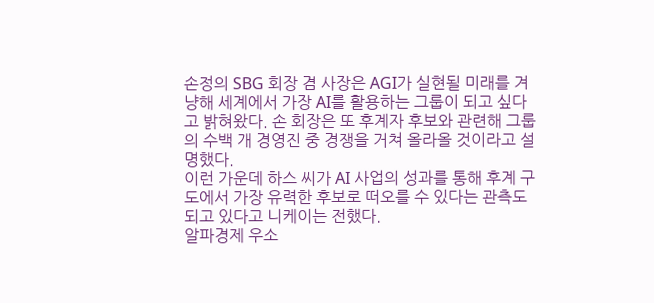손정의 SBG 회장 겸 사장은 AGI가 실현될 미래를 겨냥해 세계에서 가장 AI를 활용하는 그룹이 되고 싶다고 밝혀왔다. 손 회장은 또 후계자 후보와 관련해 그룹의 수백 개 경영진 중 경쟁을 거쳐 올라올 것이라고 설명했다.
이런 가운데 하스 씨가 AI 사업의 성과를 통해 후계 구도에서 가장 유력한 후보로 떠오를 수 있다는 관측도 되고 있다고 니케이는 전했다.
알파경제 우소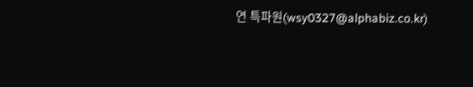연 특파원(wsy0327@alphabiz.co.kr)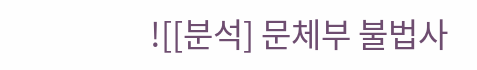![[분석] 문체부 불법사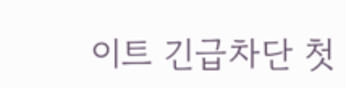이트 긴급차단 첫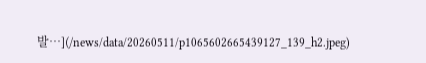발…](/news/data/20260511/p1065602665439127_139_h2.jpeg)